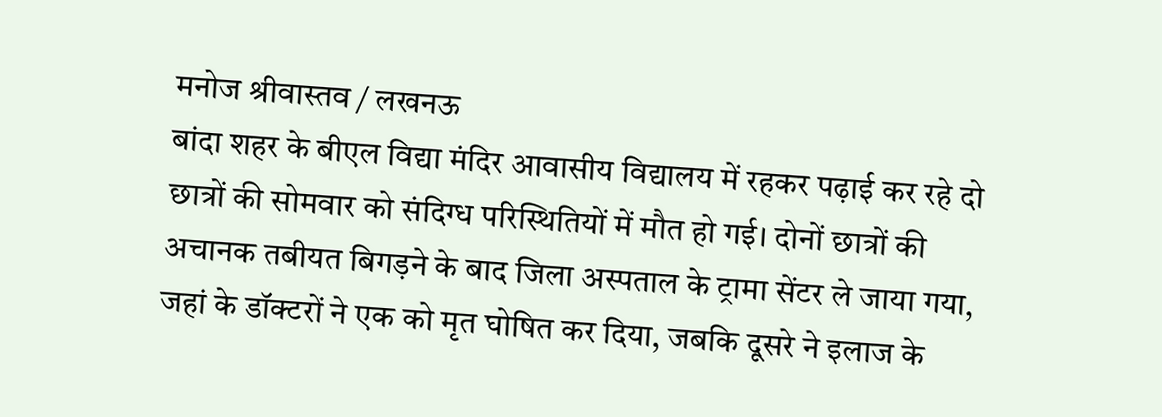मनोज श्रीवास्तव / लखनऊ
बांदा शहर के बीएल विद्या मंदिर आवासीय विद्यालय में रहकर पढ़ाई कर रहे दो छात्रों की सोमवार को संदिग्ध परिस्थितियों में मौत हो गई। दोनों छात्रों की अचानक तबीयत बिगड़ने के बाद जिला अस्पताल के ट्रामा सेंटर ले जाया गया, जहां के डॉक्टरों ने एक को मृत घोषित कर दिया, जबकि दूसरे ने इलाज के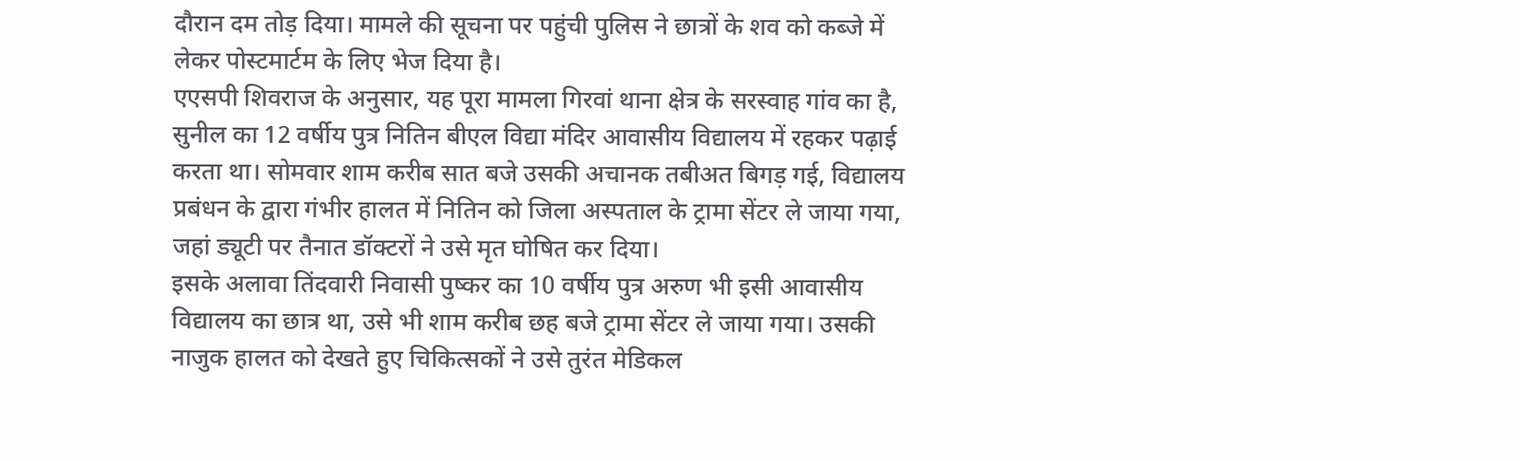दौरान दम तोड़ दिया। मामले की सूचना पर पहुंची पुलिस ने छात्रों के शव को कब्जे में लेकर पोस्टमार्टम के लिए भेज दिया है।
एएसपी शिवराज के अनुसार, यह पूरा मामला गिरवां थाना क्षेत्र के सरस्वाह गांव का है, सुनील का 12 वर्षीय पुत्र नितिन बीएल विद्या मंदिर आवासीय विद्यालय में रहकर पढ़ाई करता था। सोमवार शाम करीब सात बजे उसकी अचानक तबीअत बिगड़ गई, विद्यालय प्रबंधन के द्वारा गंभीर हालत में नितिन को जिला अस्पताल के ट्रामा सेंटर ले जाया गया, जहां ड्यूटी पर तैनात डॉक्टरों ने उसे मृत घोषित कर दिया।
इसके अलावा तिंदवारी निवासी पुष्कर का 10 वर्षीय पुत्र अरुण भी इसी आवासीय विद्यालय का छात्र था, उसे भी शाम करीब छह बजे ट्रामा सेंटर ले जाया गया। उसकी नाजुक हालत को देखते हुए चिकित्सकों ने उसे तुरंत मेडिकल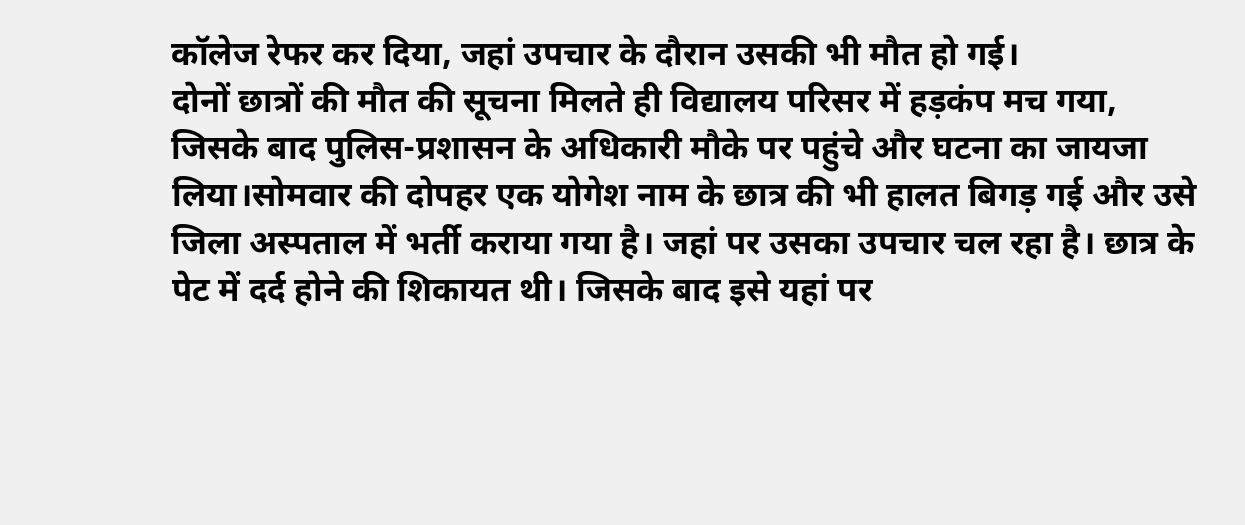कॉलेज रेफर कर दिया, जहां उपचार के दौरान उसकी भी मौत हो गई।
दोनों छात्रों की मौत की सूचना मिलते ही विद्यालय परिसर में हड़कंप मच गया, जिसके बाद पुलिस-प्रशासन के अधिकारी मौके पर पहुंचे और घटना का जायजा लिया।सोमवार की दोपहर एक योगेश नाम के छात्र की भी हालत बिगड़ गई और उसे जिला अस्पताल में भर्ती कराया गया है। जहां पर उसका उपचार चल रहा है। छात्र के पेट में दर्द होने की शिकायत थी। जिसके बाद इसे यहां पर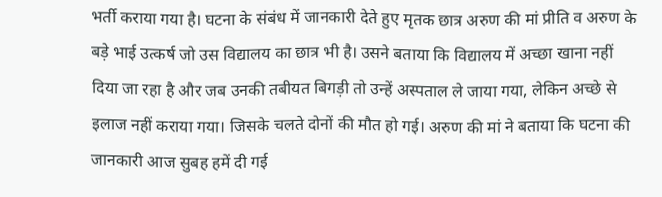भर्ती कराया गया है। घटना के संबंध में जानकारी देते हुए मृतक छात्र अरुण की मां प्रीति व अरुण के बड़े भाई उत्कर्ष जो उस विद्यालय का छात्र भी है। उसने बताया कि विद्यालय में अच्छा खाना नहीं दिया जा रहा है और जब उनकी तबीयत बिगड़ी तो उन्हें अस्पताल ले जाया गया, लेकिन अच्छे से इलाज नहीं कराया गया। जिसके चलते दोनों की मौत हो गई। अरुण की मां ने बताया कि घटना की जानकारी आज सुबह हमें दी गई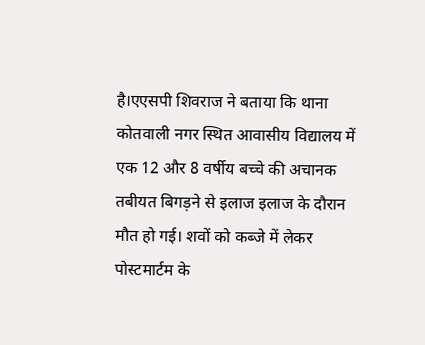है।एएसपी शिवराज ने बताया कि थाना कोतवाली नगर स्थित आवासीय विद्यालय में एक 12 और 8 वर्षीय बच्चे की अचानक तबीयत बिगड़ने से इलाज इलाज के दौरान मौत हो गई। शवों को कब्जे में लेकर पोस्टमार्टम के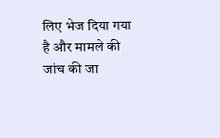लिए भेज दिया गया है और मामले की जांच की जा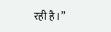रही है।”